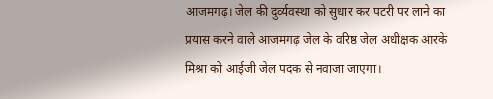आजमगढ़। जेल की दुर्व्यवस्था को सुधार कर पटरी पर लाने का प्रयास करने वाले आजमगढ़ जेल के वरिष्ठ जेल अधीक्षक आरके मिश्रा को आईजी जेल पदक से नवाजा जाएगा।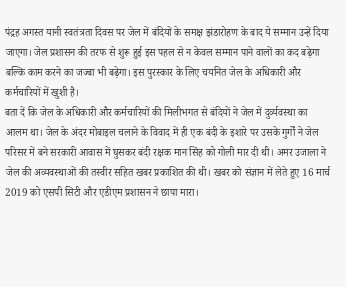पंद्रह अगस्त यानी स्वतंत्रता दिवस पर जेल में बंदियों के समक्ष झंडारोहण के बाद ये सम्मान उन्हें दिया जाएगा। जेल प्रशासन की तरफ से शुरू हुई इस पहल से न केवल सम्मान पाने वालों का कद बढ़ेगा बल्कि काम करने का जज्बा भी बढ़ेगा। इस पुरस्कार के लिए चयनित जेल के अधिकारी और कर्मचारियों में खुशी है।
बता दें कि जेल के अधिकारी और कर्मचारियों की मिलीभगत से बंदियों ने जेल में दुर्व्यवस्था का आलम था। जेल के अंदर मोबाइल चलाने के विवाद में ही एक बंदी के इशारे पर उसके गुर्गों ने जेल परिसर में बने सरकारी आवास में घुसकर बंदी रक्षक मान सिंह को गोली मार दी थी। अमर उजाला ने जेल की अव्यवस्थाओं की तस्वीर सहित खबर प्रकाशित की थी। खबर को संज्ञान में लेते हुए 16 मार्च 2019 को एसपी सिटी और एडीएम प्रशासन ने छापा मारा।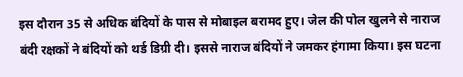इस दौरान 35 से अधिक बंदियों के पास से मोबाइल बरामद हुए। जेल की पोल खुलने से नाराज बंदी रक्षकों ने बंदियों को थर्ड डिग्री दी। इससे नाराज बंदियों ने जमकर हंगामा किया। इस घटना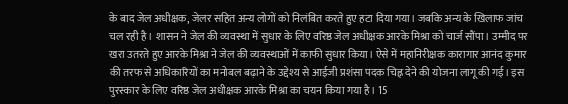के बाद जेल अधीक्षक, जेलर सहित अन्य लोगों को निलंबित करते हुए हटा दिया गया। जबकि अन्य के खिलाफ जांच चल रही है। शासन ने जेल की व्यवस्था में सुधार के लिए वरिष्ठ जेल अधीक्षक आरके मिश्रा को चार्ज सौंपा। उम्मीद पर खरा उतरते हुए आरके मिश्रा ने जेल की व्यवस्थाओं में काफी सुधार किया। ऐसे में महानिरीक्षक कारागार आनंद कुमार की तरफ से अधिकारियों का मनोबल बढ़ाने के उद्देश्य से आईजी प्रशंसा पदक चिह्न देने की योजना लागू की गई। इस पुरस्कार के लिए वरिष्ठ जेल अधीक्षक आरके मिश्रा का चयन किया गया है। 15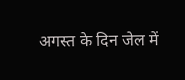अगस्त के दिन जेल में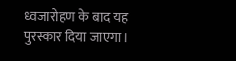ध्वजारोहण के बाद यह पुरस्कार दिया जाएगा।